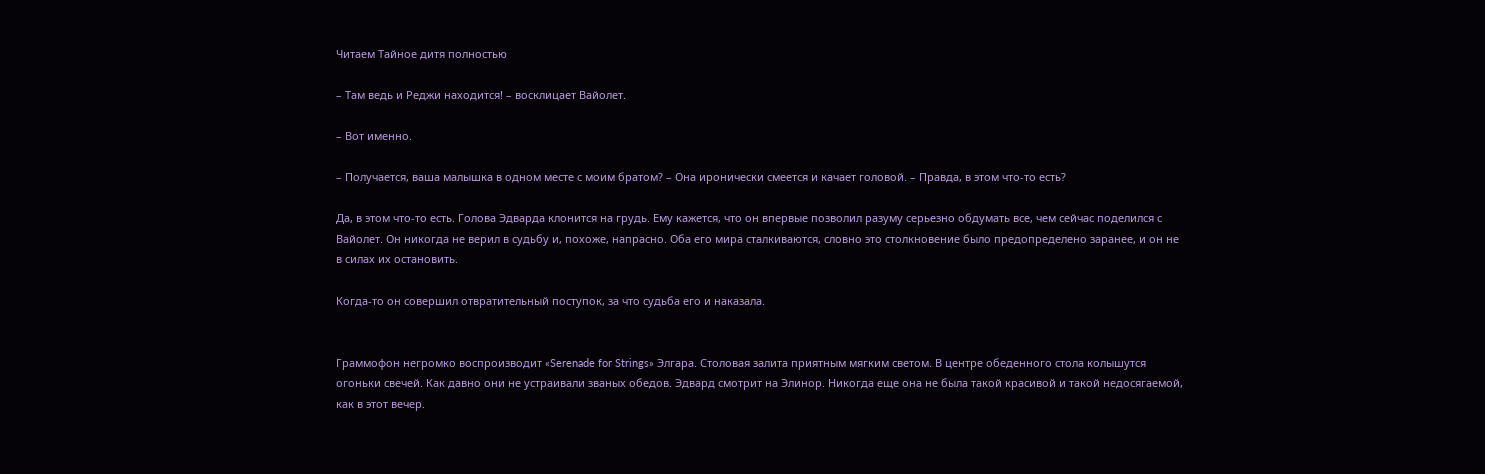Читаем Тайное дитя полностью

– Там ведь и Реджи находится! – восклицает Вайолет.

– Вот именно.

– Получается, ваша малышка в одном месте с моим братом? – Она иронически смеется и качает головой. – Правда, в этом что-то есть?

Да, в этом что-то есть. Голова Эдварда клонится на грудь. Ему кажется, что он впервые позволил разуму серьезно обдумать все, чем сейчас поделился с Вайолет. Он никогда не верил в судьбу и, похоже, напрасно. Оба его мира сталкиваются, словно это столкновение было предопределено заранее, и он не в силах их остановить.

Когда-то он совершил отвратительный поступок, за что судьба его и наказала.


Граммофон негромко воспроизводит «Serenade for Strings» Элгара. Столовая залита приятным мягким светом. В центре обеденного стола колышутся огоньки свечей. Как давно они не устраивали званых обедов. Эдвард смотрит на Элинор. Никогда еще она не была такой красивой и такой недосягаемой, как в этот вечер.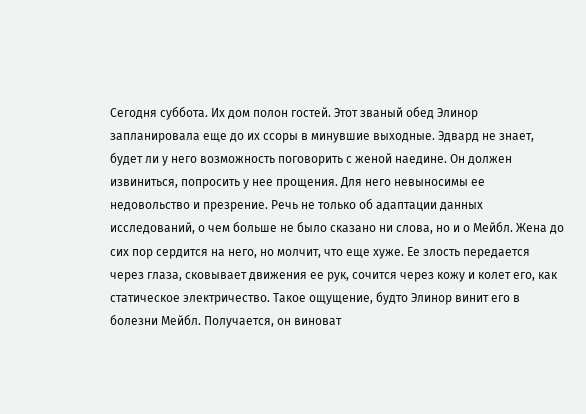Сегодня суббота. Их дом полон гостей. Этот званый обед Элинор запланировала еще до их ссоры в минувшие выходные. Эдвард не знает, будет ли у него возможность поговорить с женой наедине. Он должен извиниться, попросить у нее прощения. Для него невыносимы ее недовольство и презрение. Речь не только об адаптации данных исследований, о чем больше не было сказано ни слова, но и о Мейбл. Жена до сих пор сердится на него, но молчит, что еще хуже. Ее злость передается через глаза, сковывает движения ее рук, сочится через кожу и колет его, как статическое электричество. Такое ощущение, будто Элинор винит его в болезни Мейбл. Получается, он виноват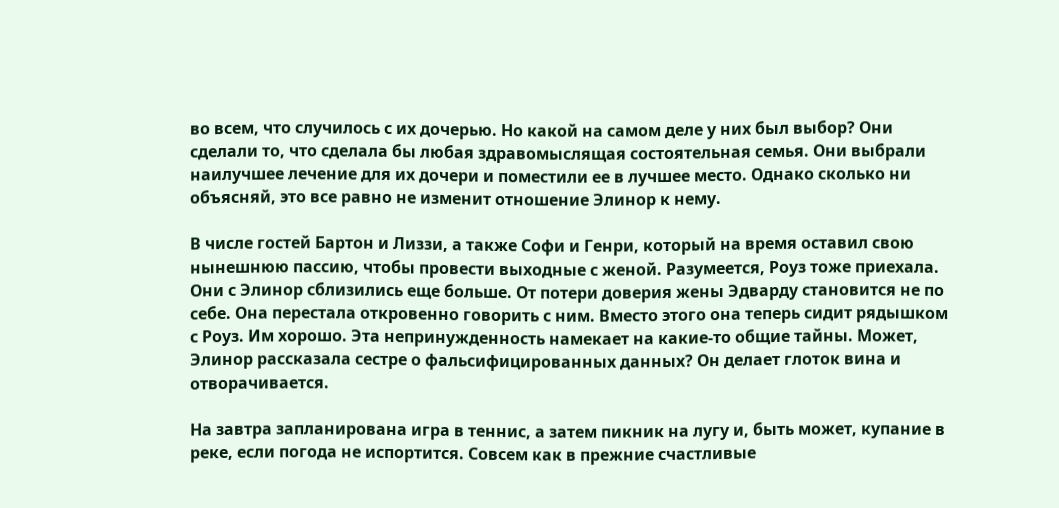во всем, что случилось с их дочерью. Но какой на самом деле у них был выбор? Они сделали то, что сделала бы любая здравомыслящая состоятельная семья. Они выбрали наилучшее лечение для их дочери и поместили ее в лучшее место. Однако сколько ни объясняй, это все равно не изменит отношение Элинор к нему.

В числе гостей Бартон и Лиззи, а также Софи и Генри, который на время оставил свою нынешнюю пассию, чтобы провести выходные с женой. Разумеется, Роуз тоже приехала. Они с Элинор сблизились еще больше. От потери доверия жены Эдварду становится не по себе. Она перестала откровенно говорить с ним. Вместо этого она теперь сидит рядышком с Роуз. Им хорошо. Эта непринужденность намекает на какие-то общие тайны. Может, Элинор рассказала сестре о фальсифицированных данных? Он делает глоток вина и отворачивается.

На завтра запланирована игра в теннис, а затем пикник на лугу и, быть может, купание в реке, если погода не испортится. Совсем как в прежние счастливые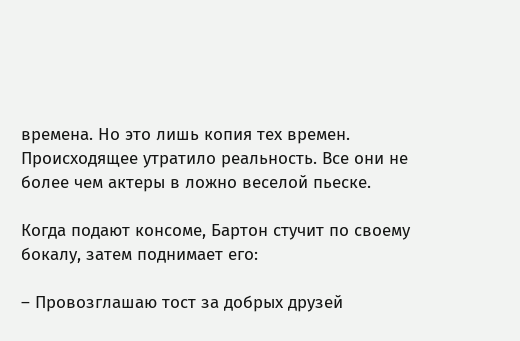времена. Но это лишь копия тех времен. Происходящее утратило реальность. Все они не более чем актеры в ложно веселой пьеске.

Когда подают консоме, Бартон стучит по своему бокалу, затем поднимает его:

– Провозглашаю тост за добрых друзей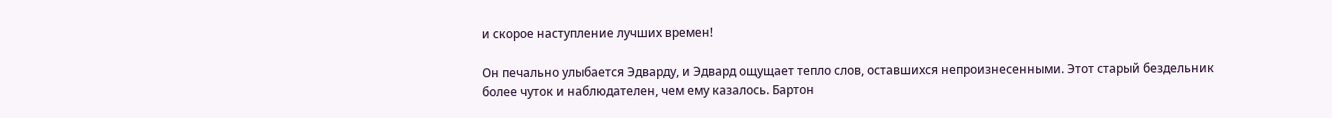и скорое наступление лучших времен!

Он печально улыбается Эдварду, и Эдвард ощущает тепло слов, оставшихся непроизнесенными. Этот старый бездельник более чуток и наблюдателен, чем ему казалось. Бартон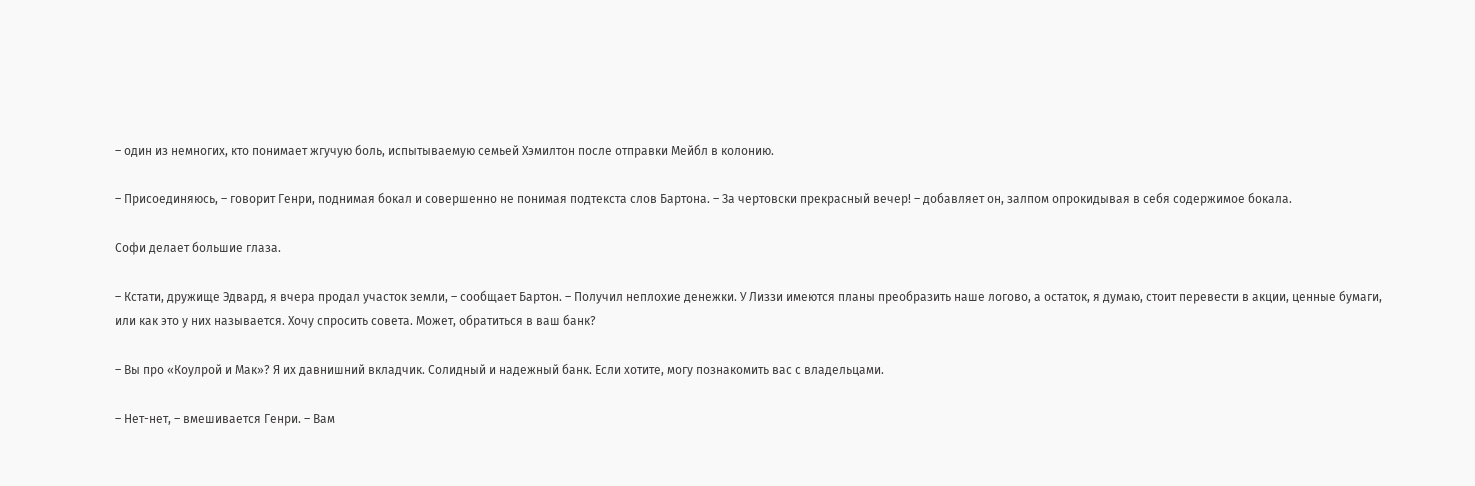– один из немногих, кто понимает жгучую боль, испытываемую семьей Хэмилтон после отправки Мейбл в колонию.

– Присоединяюсь, – говорит Генри, поднимая бокал и совершенно не понимая подтекста слов Бартона. – За чертовски прекрасный вечер! – добавляет он, залпом опрокидывая в себя содержимое бокала.

Софи делает большие глаза.

– Кстати, дружище Эдвард, я вчера продал участок земли, – сообщает Бартон. – Получил неплохие денежки. У Лиззи имеются планы преобразить наше логово, а остаток, я думаю, стоит перевести в акции, ценные бумаги, или как это у них называется. Хочу спросить совета. Может, обратиться в ваш банк?

– Вы про «Коулрой и Мак»? Я их давнишний вкладчик. Солидный и надежный банк. Если хотите, могу познакомить вас с владельцами.

– Нет-нет, – вмешивается Генри. – Вам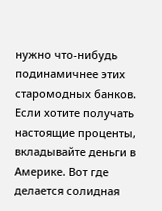нужно что-нибудь подинамичнее этих старомодных банков. Если хотите получать настоящие проценты, вкладывайте деньги в Америке. Вот где делается солидная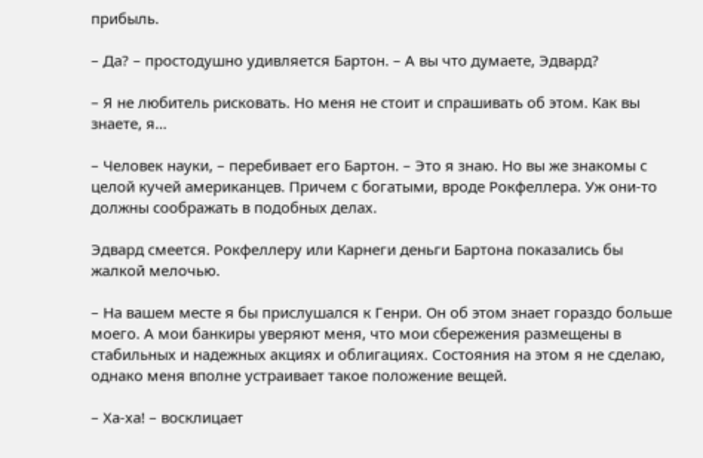прибыль.

– Да? – простодушно удивляется Бартон. – А вы что думаете, Эдвард?

– Я не любитель рисковать. Но меня не стоит и спрашивать об этом. Как вы знаете, я…

– Человек науки, – перебивает его Бартон. – Это я знаю. Но вы же знакомы с целой кучей американцев. Причем с богатыми, вроде Рокфеллера. Уж они-то должны соображать в подобных делах.

Эдвард смеется. Рокфеллеру или Карнеги деньги Бартона показались бы жалкой мелочью.

– На вашем месте я бы прислушался к Генри. Он об этом знает гораздо больше моего. А мои банкиры уверяют меня, что мои сбережения размещены в стабильных и надежных акциях и облигациях. Состояния на этом я не сделаю, однако меня вполне устраивает такое положение вещей.

– Ха-ха! – восклицает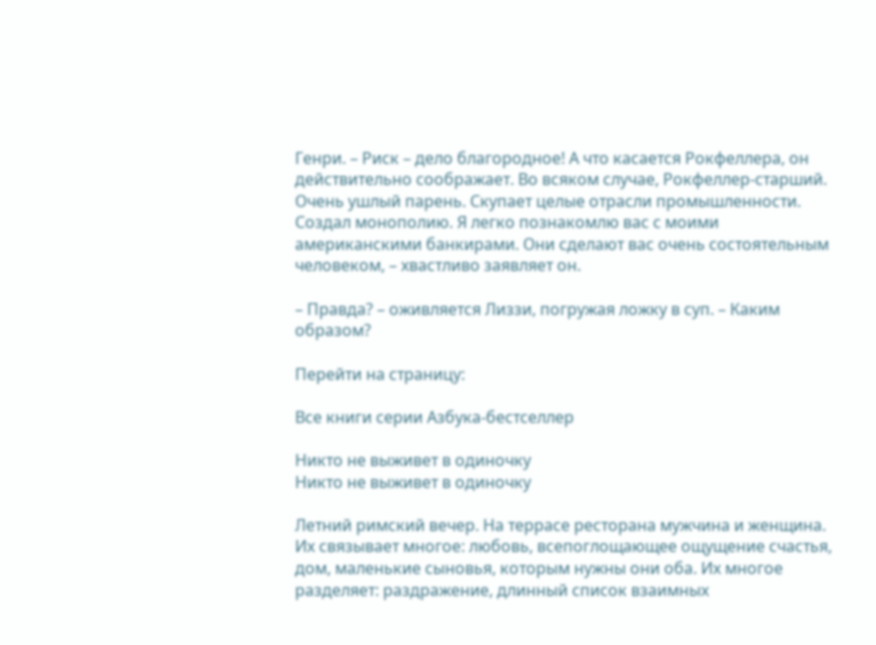Генри. – Риск – дело благородное! А что касается Рокфеллера, он действительно соображает. Во всяком случае, Рокфеллер-старший. Очень ушлый парень. Скупает целые отрасли промышленности. Создал монополию. Я легко познакомлю вас с моими американскими банкирами. Они сделают вас очень состоятельным человеком, – хвастливо заявляет он.

– Правда? – оживляется Лиззи, погружая ложку в суп. – Каким образом?

Перейти на страницу:

Все книги серии Азбука-бестселлер

Никто не выживет в одиночку
Никто не выживет в одиночку

Летний римский вечер. На террасе ресторана мужчина и женщина. Их связывает многое: любовь, всепоглощающее ощущение счастья, дом, маленькие сыновья, которым нужны они оба. Их многое разделяет: раздражение, длинный список взаимных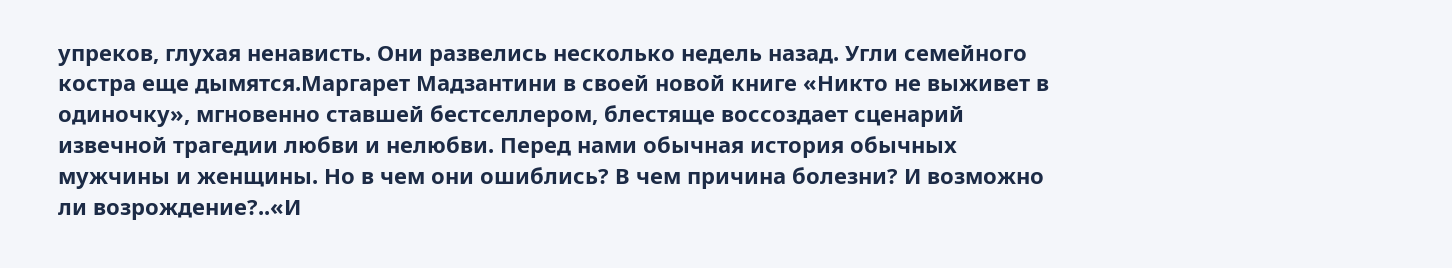упреков, глухая ненависть. Они развелись несколько недель назад. Угли семейного костра еще дымятся.Маргарет Мадзантини в своей новой книге «Никто не выживет в одиночку», мгновенно ставшей бестселлером, блестяще воссоздает сценарий извечной трагедии любви и нелюбви. Перед нами обычная история обычных мужчины и женщины. Но в чем они ошиблись? В чем причина болезни? И возможно ли возрождение?..«И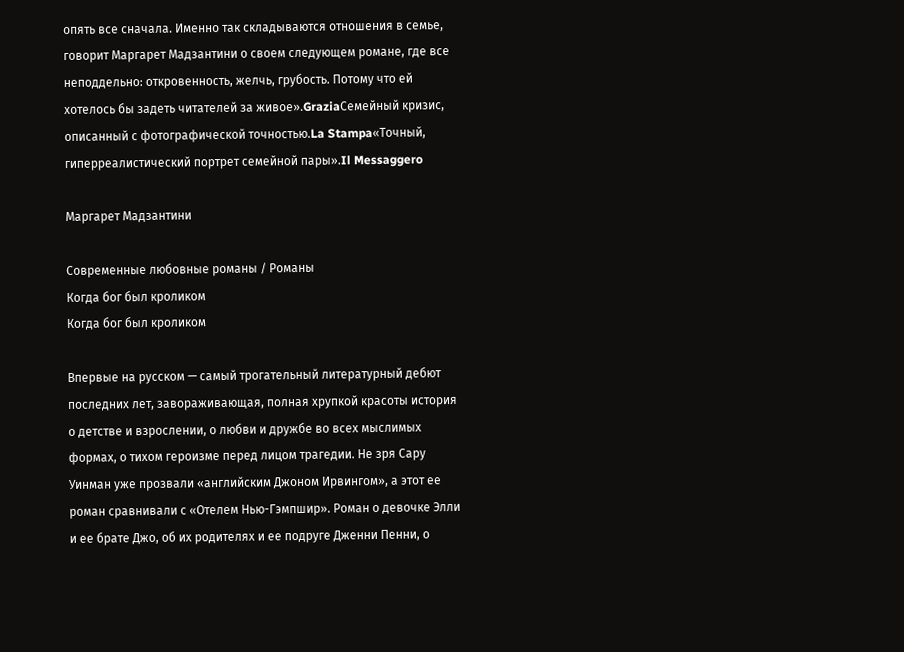опять все сначала. Именно так складываются отношения в семье, говорит Маргарет Мадзантини о своем следующем романе, где все неподдельно: откровенность, желчь, грубость. Потому что ей хотелось бы задеть читателей за живое».GraziaСемейный кризис, описанный с фотографической точностью.La Stampa«Точный, гиперреалистический портрет семейной пары».Il Messaggero

Маргарет Мадзантини

Современные любовные романы / Романы
Когда бог был кроликом
Когда бог был кроликом

Впервые на русском — самый трогательный литературный дебют последних лет, завораживающая, полная хрупкой красоты история о детстве и взрослении, о любви и дружбе во всех мыслимых формах, о тихом героизме перед лицом трагедии. Не зря Сару Уинман уже прозвали «английским Джоном Ирвингом», а этот ее роман сравнивали с «Отелем Нью-Гэмпшир». Роман о девочке Элли и ее брате Джо, об их родителях и ее подруге Дженни Пенни, о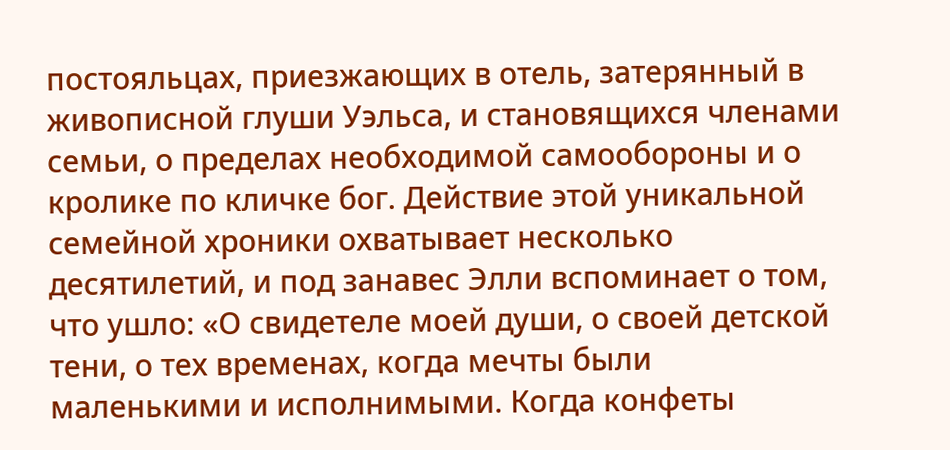постояльцах, приезжающих в отель, затерянный в живописной глуши Уэльса, и становящихся членами семьи, о пределах необходимой самообороны и о кролике по кличке бог. Действие этой уникальной семейной хроники охватывает несколько десятилетий, и под занавес Элли вспоминает о том, что ушло: «О свидетеле моей души, о своей детской тени, о тех временах, когда мечты были маленькими и исполнимыми. Когда конфеты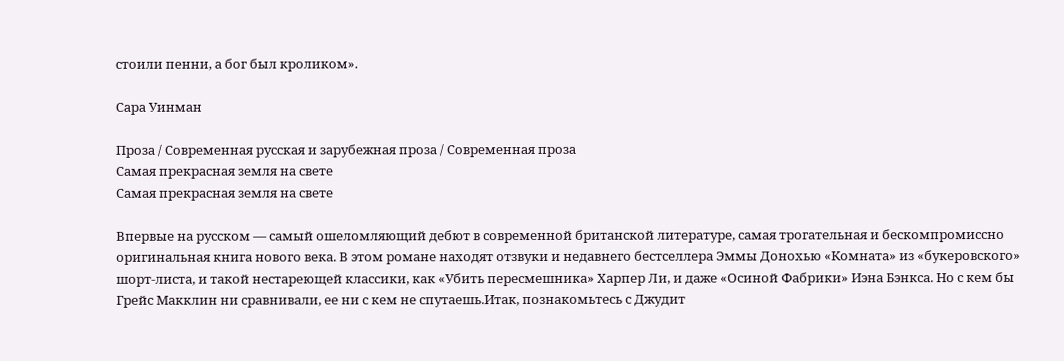стоили пенни, а бог был кроликом».

Сара Уинман

Проза / Современная русская и зарубежная проза / Современная проза
Самая прекрасная земля на свете
Самая прекрасная земля на свете

Впервые на русском — самый ошеломляющий дебют в современной британской литературе, самая трогательная и бескомпромиссно оригинальная книга нового века. В этом романе находят отзвуки и недавнего бестселлера Эммы Донохью «Комната» из «букеровского» шорт-листа, и такой нестареющей классики, как «Убить пересмешника» Харпер Ли, и даже «Осиной Фабрики» Иэна Бэнкса. Но с кем бы Грейс Макклин ни сравнивали, ее ни с кем не спутаешь.Итак, познакомьтесь с Джудит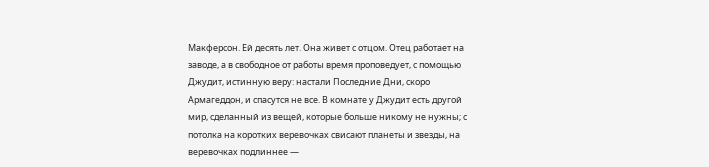Макферсон. Ей десять лет. Она живет с отцом. Отец работает на заводе, а в свободное от работы время проповедует, с помощью Джудит, истинную веру: настали Последние Дни, скоро Армагеддон, и спасутся не все. В комнате у Джудит есть другой мир, сделанный из вещей, которые больше никому не нужны; с потолка на коротких веревочках свисают планеты и звезды, на веревочках подлиннее —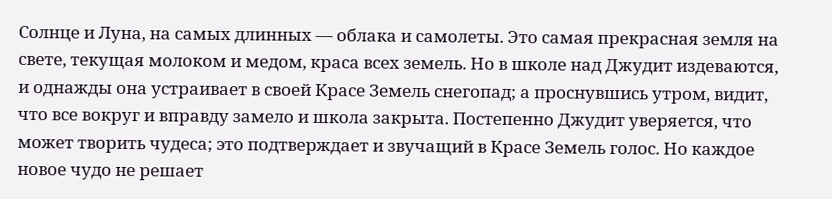Солнце и Луна, на самых длинных — облака и самолеты. Это самая прекрасная земля на свете, текущая молоком и медом, краса всех земель. Но в школе над Джудит издеваются, и однажды она устраивает в своей Красе Земель снегопад; а проснувшись утром, видит, что все вокруг и вправду замело и школа закрыта. Постепенно Джудит уверяется, что может творить чудеса; это подтверждает и звучащий в Красе Земель голос. Но каждое новое чудо не решает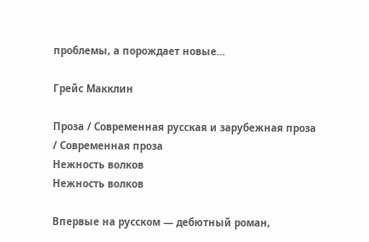проблемы, а порождает новые…

Грейс Макклин

Проза / Современная русская и зарубежная проза / Современная проза
Нежность волков
Нежность волков

Впервые на русском — дебютный роман,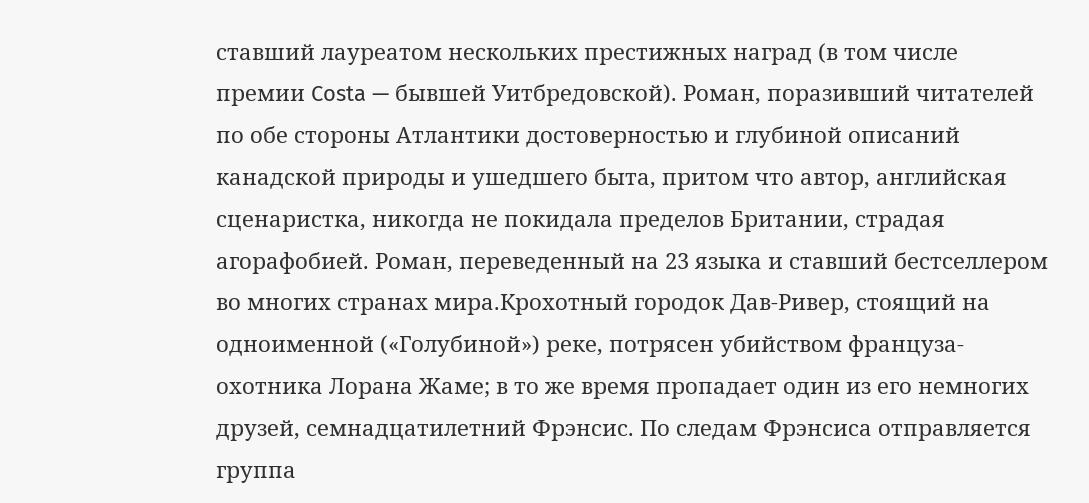ставший лауреатом нескольких престижных наград (в том числе премии Costa — бывшей Уитбредовской). Роман, поразивший читателей по обе стороны Атлантики достоверностью и глубиной описаний канадской природы и ушедшего быта, притом что автор, английская сценаристка, никогда не покидала пределов Британии, страдая агорафобией. Роман, переведенный на 23 языка и ставший бестселлером во многих странах мира.Крохотный городок Дав-Ривер, стоящий на одноименной («Голубиной») реке, потрясен убийством француза-охотника Лорана Жаме; в то же время пропадает один из его немногих друзей, семнадцатилетний Фрэнсис. По следам Фрэнсиса отправляется группа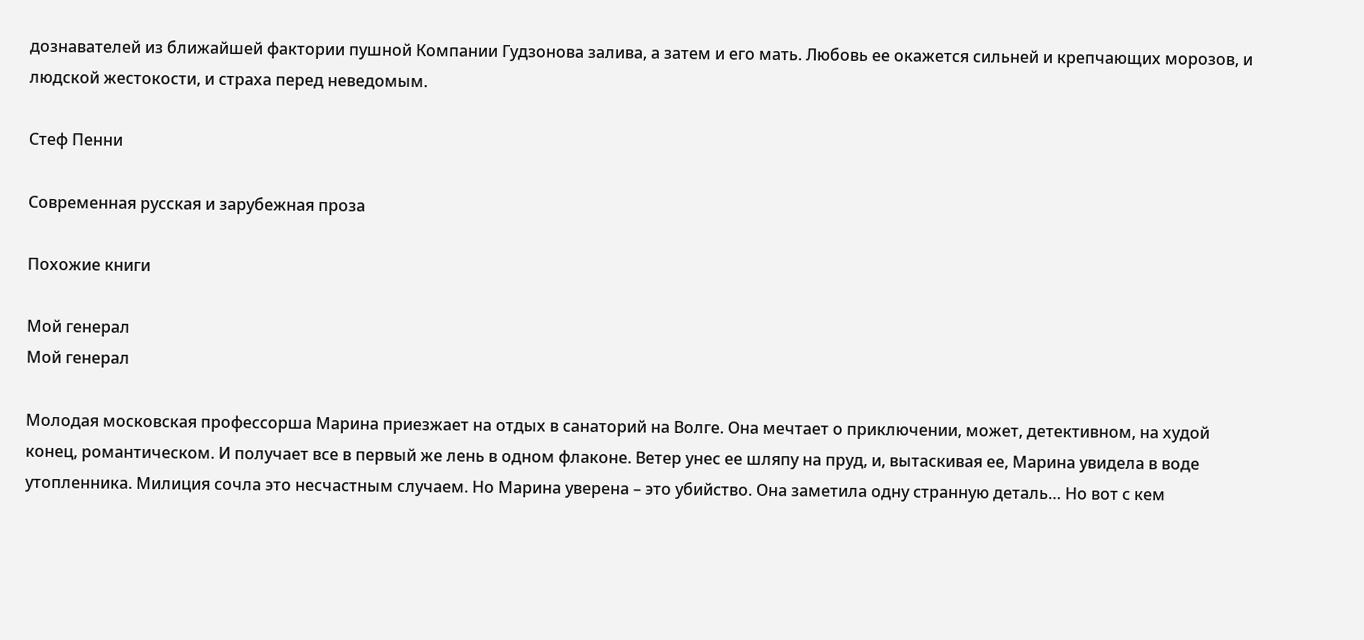дознавателей из ближайшей фактории пушной Компании Гудзонова залива, а затем и его мать. Любовь ее окажется сильней и крепчающих морозов, и людской жестокости, и страха перед неведомым.

Стеф Пенни

Современная русская и зарубежная проза

Похожие книги

Мой генерал
Мой генерал

Молодая московская профессорша Марина приезжает на отдых в санаторий на Волге. Она мечтает о приключении, может, детективном, на худой конец, романтическом. И получает все в первый же лень в одном флаконе. Ветер унес ее шляпу на пруд, и, вытаскивая ее, Марина увидела в воде утопленника. Милиция сочла это несчастным случаем. Но Марина уверена – это убийство. Она заметила одну странную деталь… Но вот с кем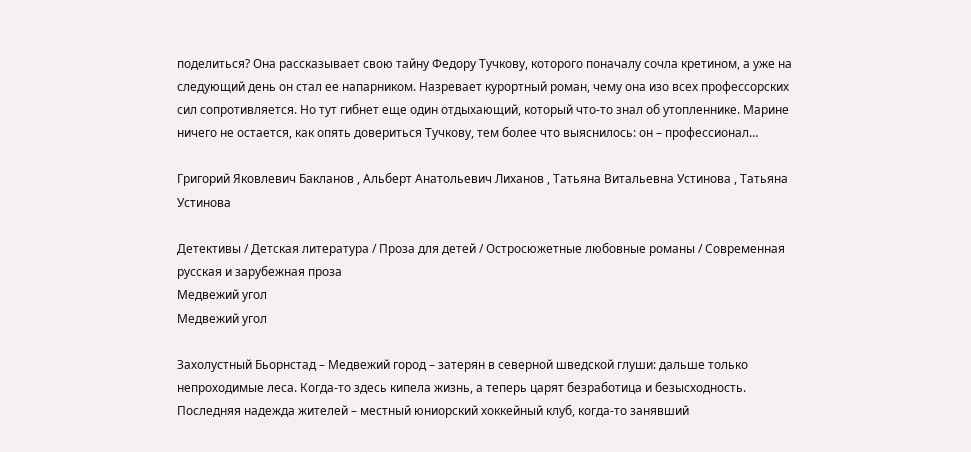поделиться? Она рассказывает свою тайну Федору Тучкову, которого поначалу сочла кретином, а уже на следующий день он стал ее напарником. Назревает курортный роман, чему она изо всех профессорских сил сопротивляется. Но тут гибнет еще один отдыхающий, который что-то знал об утопленнике. Марине ничего не остается, как опять довериться Тучкову, тем более что выяснилось: он – профессионал…

Григорий Яковлевич Бакланов , Альберт Анатольевич Лиханов , Татьяна Витальевна Устинова , Татьяна Устинова

Детективы / Детская литература / Проза для детей / Остросюжетные любовные романы / Современная русская и зарубежная проза
Медвежий угол
Медвежий угол

Захолустный Бьорнстад – Медвежий город – затерян в северной шведской глуши: дальше только непроходимые леса. Когда-то здесь кипела жизнь, а теперь царят безработица и безысходность. Последняя надежда жителей – местный юниорский хоккейный клуб, когда-то занявший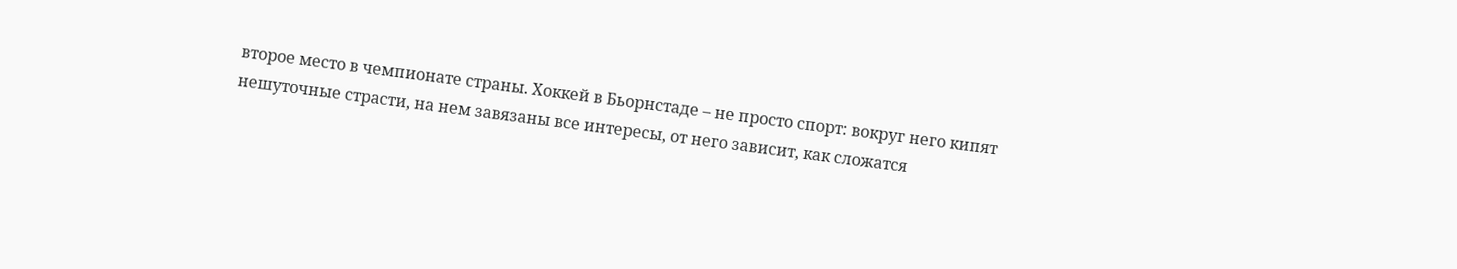второе место в чемпионате страны. Хоккей в Бьорнстаде – не просто спорт: вокруг него кипят нешуточные страсти, на нем завязаны все интересы, от него зависит, как сложатся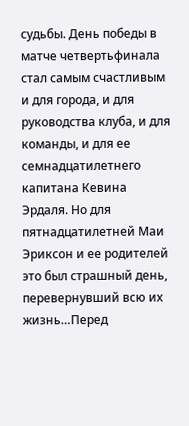судьбы. День победы в матче четвертьфинала стал самым счастливым и для города, и для руководства клуба, и для команды, и для ее семнадцатилетнего капитана Кевина Эрдаля. Но для пятнадцатилетней Маи Эриксон и ее родителей это был страшный день, перевернувший всю их жизнь…Перед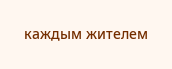каждым жителем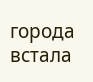города встала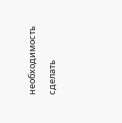необходимость сделать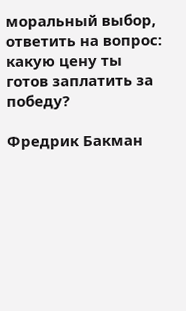моральный выбор, ответить на вопрос: какую цену ты готов заплатить за победу?

Фредрик Бакман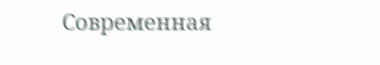Современная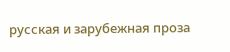русская и зарубежная проза